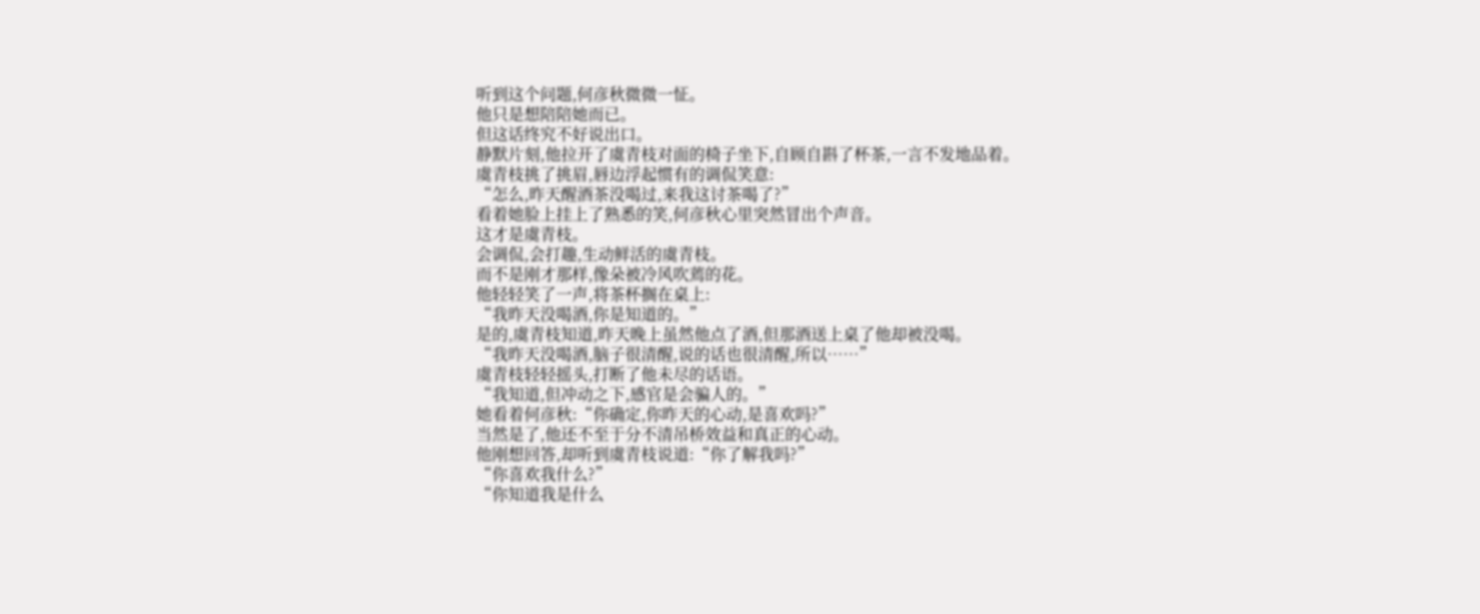听到这个问题,何彦秋微微一怔。
他只是想陪陪她而已。
但这话终究不好说出口。
静默片刻,他拉开了虞青枝对面的椅子坐下,自顾自斟了杯茶,一言不发地品着。
虞青枝挑了挑眉,唇边浮起惯有的调侃笑意:
“怎么,昨天醒酒茶没喝过,来我这讨茶喝了?”
看着她脸上挂上了熟悉的笑,何彦秋心里突然冒出个声音。
这才是虞青枝。
会调侃,会打趣,生动鲜活的虞青枝。
而不是刚才那样,像朵被冷风吹蔫的花。
他轻轻笑了一声,将茶杯搁在桌上:
“我昨天没喝酒,你是知道的。”
是的,虞青枝知道,昨天晚上虽然他点了酒,但那酒送上桌了他却被没喝。
“我昨天没喝酒,脑子很清醒,说的话也很清醒,所以……”
虞青枝轻轻摇头,打断了他未尽的话语。
“我知道,但冲动之下,感官是会骗人的。”
她看着何彦秋:“你确定,你昨天的心动,是喜欢吗?”
当然是了,他还不至于分不清吊桥效益和真正的心动。
他刚想回答,却听到虞青枝说道:“你了解我吗?”
“你喜欢我什么?”
“你知道我是什么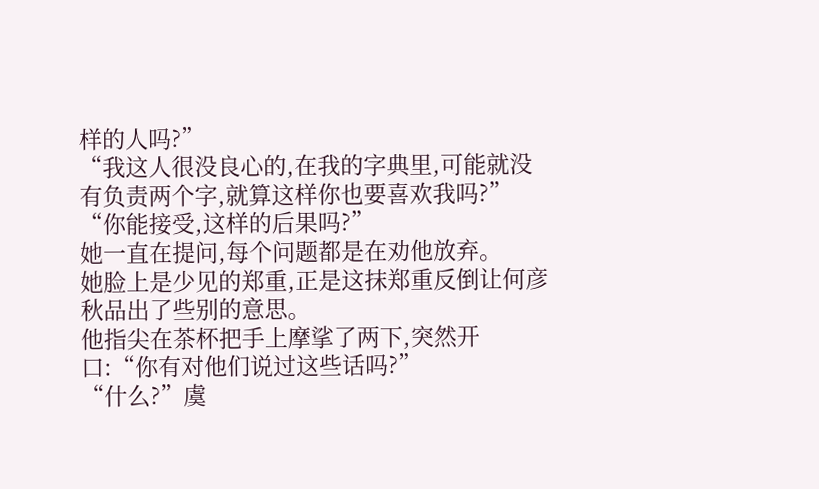样的人吗?”
“我这人很没良心的,在我的字典里,可能就没有负责两个字,就算这样你也要喜欢我吗?”
“你能接受,这样的后果吗?”
她一直在提问,每个问题都是在劝他放弃。
她脸上是少见的郑重,正是这抹郑重反倒让何彦秋品出了些别的意思。
他指尖在茶杯把手上摩挲了两下,突然开口:“你有对他们说过这些话吗?”
“什么?”虞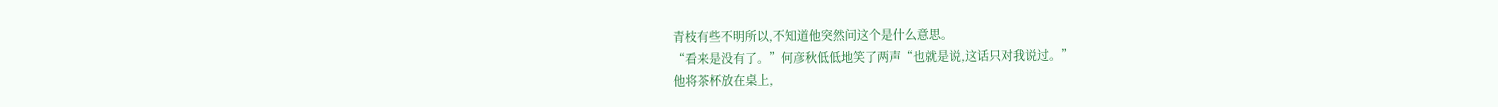青枝有些不明所以,不知道他突然问这个是什么意思。
“看来是没有了。”何彦秋低低地笑了两声“也就是说,这话只对我说过。”
他将茶杯放在桌上,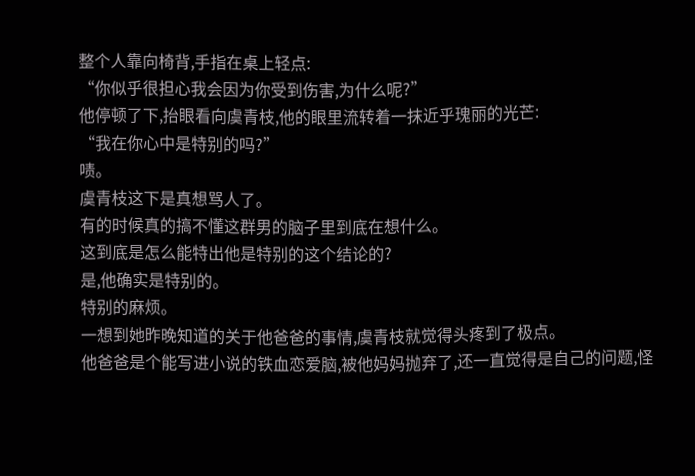整个人靠向椅背,手指在桌上轻点:
“你似乎很担心我会因为你受到伤害,为什么呢?”
他停顿了下,抬眼看向虞青枝,他的眼里流转着一抹近乎瑰丽的光芒:
“我在你心中是特别的吗?”
啧。
虞青枝这下是真想骂人了。
有的时候真的搞不懂这群男的脑子里到底在想什么。
这到底是怎么能特出他是特别的这个结论的?
是,他确实是特别的。
特别的麻烦。
一想到她昨晚知道的关于他爸爸的事情,虞青枝就觉得头疼到了极点。
他爸爸是个能写进小说的铁血恋爱脑,被他妈妈抛弃了,还一直觉得是自己的问题,怪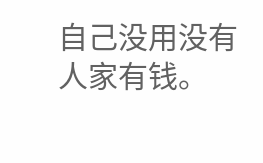自己没用没有人家有钱。